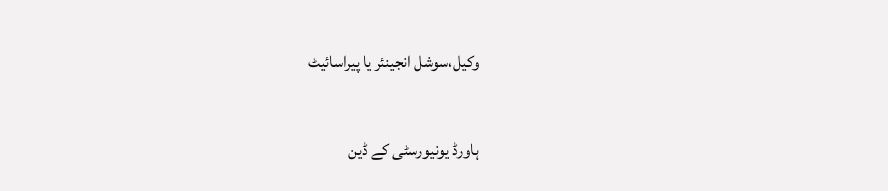وکیل،سوشل انجینئر یا پیراسائیٹ

ہاورڈ یونیورسٹی کے ڈین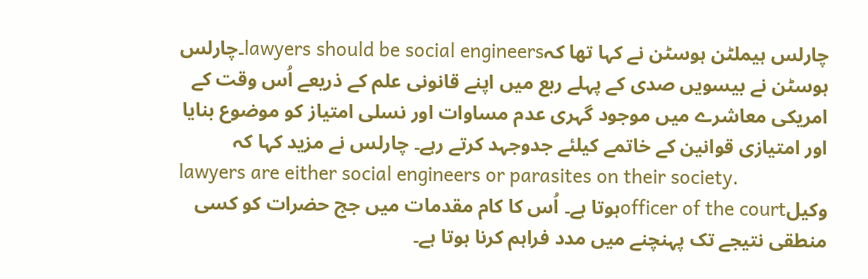چارلس ہیملٹن ہوسٹن نے کہا تھا کہlawyers should be social engineers۔چارلس ہوسٹن نے بیسویں صدی کے پہلے ربع میں اپنے قانونی علم کے ذریعے اُس وقت کے امریکی معاشرے میں موجود گہری عدم مساوات اور نسلی امتیاز کو موضوع بنایا اور امتیازی قوانین کے خاتمے کیلئے جدوجہد کرتے رہے۔ چارلس نے مزید کہا کہ
lawyers are either social engineers or parasites on their society.
وکیلofficer of the courtہوتا ہے۔ اُس کا کام مقدمات میں جج حضرات کو کسی منطقی نتیجے تک پہنچنے میں مدد فراہم کرنا ہوتا ہے۔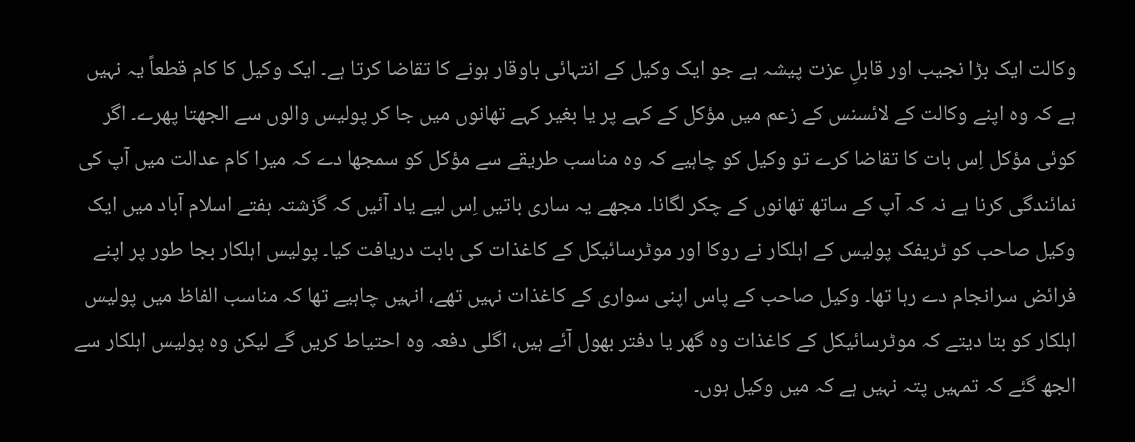وکالت ایک بڑا نجیب اور قابلِ عزت پیشہ ہے جو ایک وکیل کے انتہائی باوقار ہونے کا تقاضا کرتا ہے۔ ایک وکیل کا کام قطعاً یہ نہیں ہے کہ وہ اپنے وکالت کے لائسنس کے زعم میں مؤکل کے کہے پر یا بغیر کہے تھانوں میں جا کر پولیس والوں سے الجھتا پھرے۔ اگر کوئی مؤکل اِس بات کا تقاضا کرے تو وکیل کو چاہیے کہ وہ مناسب طریقے سے مؤکل کو سمجھا دے کہ میرا کام عدالت میں آپ کی نمائندگی کرنا ہے نہ کہ آپ کے ساتھ تھانوں کے چکر لگانا۔ مجھے یہ ساری باتیں اِس لیے یاد آئیں کہ گزشتہ ہفتے اسلام آباد میں ایک وکیل صاحب کو ٹریفک پولیس کے اہلکار نے روکا اور موٹرسائیکل کے کاغذات کی بابت دریافت کیا۔ پولیس اہلکار بجا طور پر اپنے فرائض سرانجام دے رہا تھا۔ وکیل صاحب کے پاس اپنی سواری کے کاغذات نہیں تھے، انہیں چاہیے تھا کہ مناسب الفاظ میں پولیس اہلکار کو بتا دیتے کہ موٹرسائیکل کے کاغذات وہ گھر یا دفتر بھول آئے ہیں، اگلی دفعہ وہ احتیاط کریں گے لیکن وہ پولیس اہلکار سے الجھ گئے کہ تمہیں پتہ نہیں ہے کہ میں وکیل ہوں۔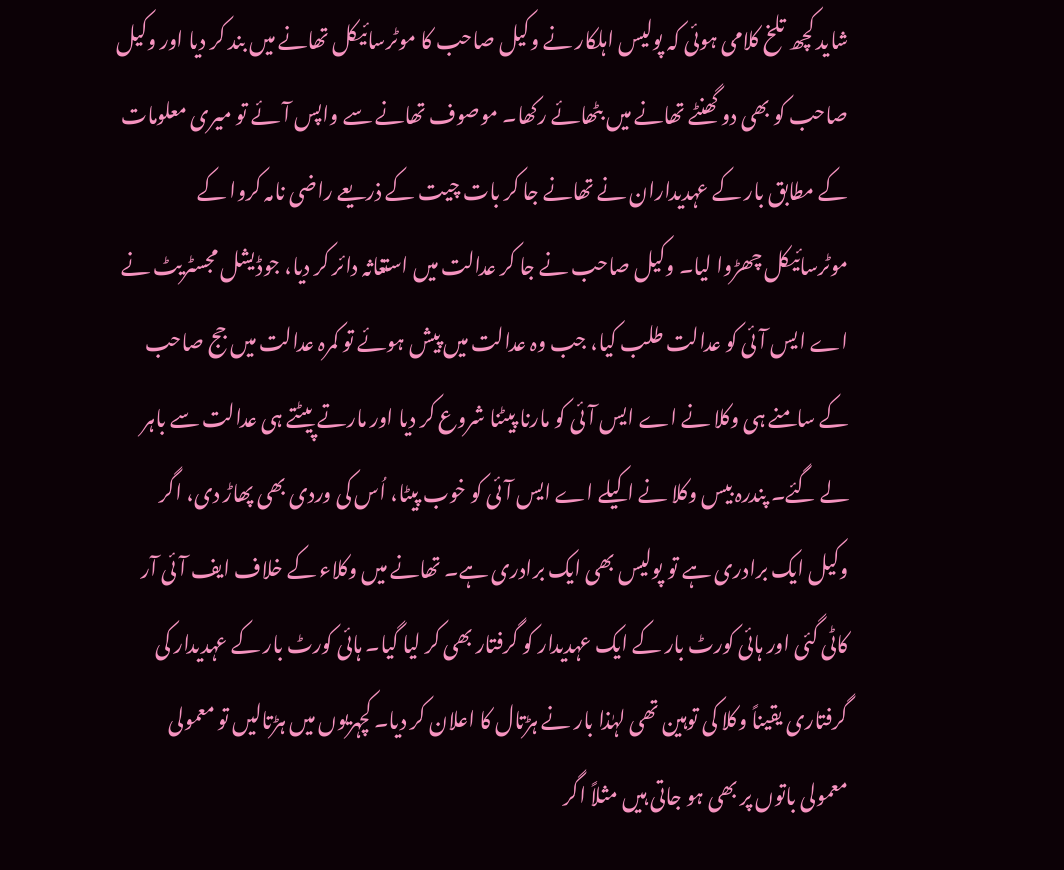شاید کچھ تلخ کلامی ہوئی کہ پولیس اہلکار نے وکیل صاحب کا موٹرسائیکل تھانے میں بند کر دیا اور وکیل صاحب کو بھی دو گھنٹے تھانے میں بٹھائے رکھا۔ موصوف تھانے سے واپس آئے تو میری معلومات کے مطابق بار کے عہدیداران نے تھانے جا کر بات چیت کے ذریعے راضی نامہ کروا کے موٹرسائیکل چھڑوا لیا۔ وکیل صاحب نے جا کر عدالت میں استغاثہ دائر کر دیا، جوڈیشل مجسٹریٹ نے اے ایس آئی کو عدالت طلب کیا، جب وہ عدالت میں پیش ہوئے تو کمرہ عدالت میں جج صاحب کے سامنے ہی وکلا نے اے ایس آئی کو مارنا پیٹنا شروع کر دیا اور مارتے پیٹتے ہی عدالت سے باہر لے گئے۔ پندرہ بیس وکلا نے اکیلے اے ایس آئی کو خوب پیٹا، اُس کی وردی بھی پھاڑ دی، اگر وکیل ایک برادری ہے تو پولیس بھی ایک برادری ہے۔ تھانے میں وکلاء کے خلاف ایف آئی آر کاٹی گئی اور ہائی کورٹ بار کے ایک عہدیدار کو گرفتار بھی کر لیا گیا۔ ہائی کورٹ بار کے عہدیدار کی گرفتاری یقیناً وکلا کی توہین تھی لہٰذا بار نے ہڑتال کا اعلان کر دیا۔ کچہریوں میں ہڑتالیں تو معمولی معمولی باتوں پر بھی ہو جاتی ہیں مثلاً اگر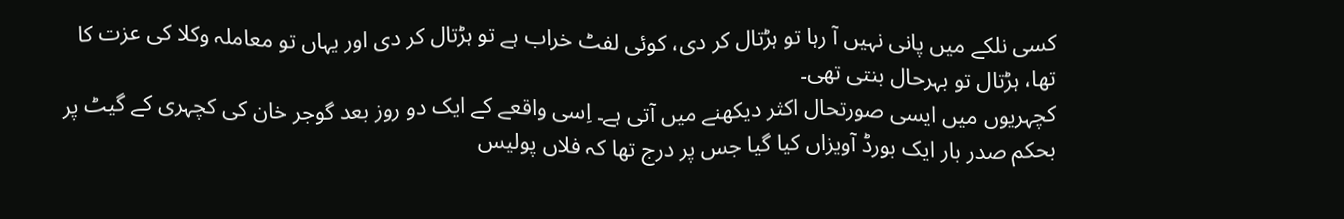کسی نلکے میں پانی نہیں آ رہا تو ہڑتال کر دی، کوئی لفٹ خراب ہے تو ہڑتال کر دی اور یہاں تو معاملہ وکلا کی عزت کا تھا، ہڑتال تو بہرحال بنتی تھی۔
کچہریوں میں ایسی صورتحال اکثر دیکھنے میں آتی ہے۔ اِسی واقعے کے ایک دو روز بعد گوجر خان کی کچہری کے گیٹ پر بحکم صدر بار ایک بورڈ آویزاں کیا گیا جس پر درج تھا کہ فلاں پولیس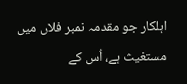اہلکار جو مقدمہ نمبر فلاں میں مستغیث ہے، اُس کے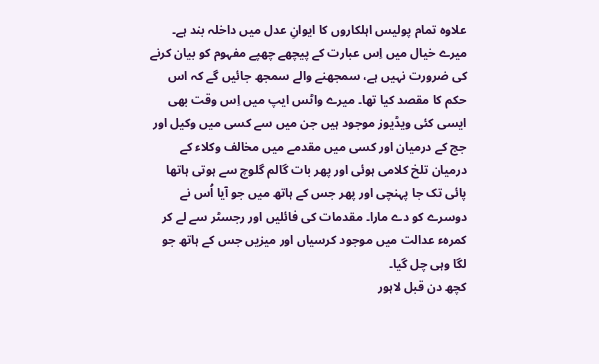علاوہ تمام پولیس اہلکاروں کا ایوانِ عدل میں داخلہ بند ہے۔ میرے خیال میں اِس عبارت کے پیچھے چھپے مفہوم کو بیان کرنے کی ضرورت نہیں ہے، سمجھنے والے سمجھ جائیں گے کہ اس حکم کا مقصد کیا تھا۔ میرے واٹس ایپ میں اِس وقت بھی ایسی کئی ویڈیوز موجود ہیں جن میں سے کسی میں وکیل اور جج کے درمیان اور کسی میں مقدمے میں مخالف وکلاء کے درمیان تلخ کلامی ہوئی اور پھر بات گالم گلوچ سے ہوتی ہاتھا پائی تک جا پہنچی اور پھر جس کے ہاتھ میں جو آیا اُس نے دوسرے کو دے مارا۔ مقدمات کی فائلیں اور رجسٹر سے لے کر کمرہء عدالت میں موجود کرسیاں اور میزیں جس کے ہاتھ جو لگا وہی چل گیا۔
کچھ دن قبل لاہور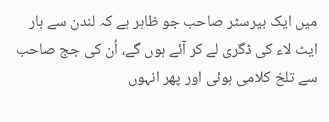میں ایک بیرسٹر صاحب جو ظاہر ہے کہ لندن سے بار ایٹ لاء کی ڈگری لے کر آئے ہوں گے، اُن کی جج صاحب سے تلخ کلامی ہوئی اور پھر انہوں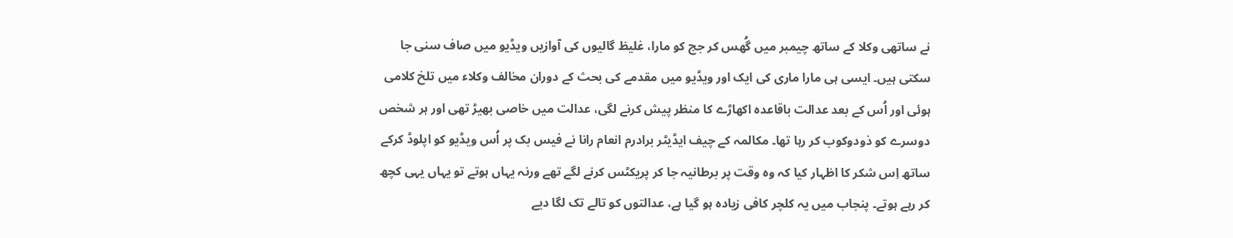نے ساتھی وکلا کے ساتھ چیمبر میں گُھس کر جج کو مارا، غلیظ گالیوں کی آوازیں ویڈیو میں صاف سنی جا سکتی ہیں۔ ایسی ہی مارا ماری کی ایک اور ویڈیو میں مقدمے کی بحث کے دوران مخالف وکلاء میں تلخ کلامی ہوئی اور اُس کے بعد عدالت باقاعدہ اکھاڑے کا منظر پیش کرنے لگی، عدالت میں خاصی بھیڑ تھی اور ہر شخص دوسرے کو ذودوکوب کر رہا تھا۔ مکالمہ کے چیف ایڈیٹر برادرم انعام رانا نے فیس بک پر اُس ویڈیو کو اپلوڈ کرکے ساتھ اِس شکر کا اظہار کیا کہ وہ وقت پر برطانیہ جا کر پریکٹس کرنے لگے تھے ورنہ یہاں ہوتے تو یہاں یہی کچھ کر رہے ہوتے۔ پنجاب میں یہ کلچر کافی زیادہ ہو گیا ہے، عدالتوں کو تالے تک لگا دیے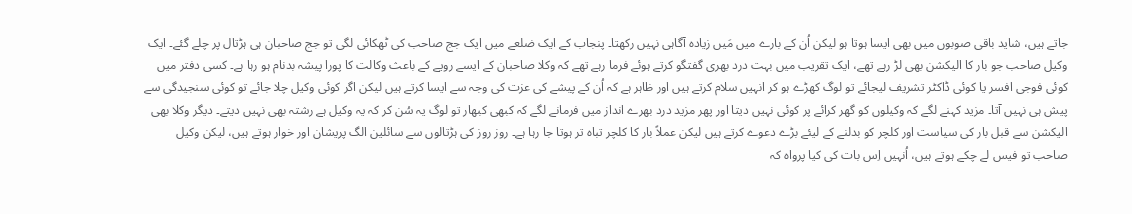جاتے ہیں، شاید باقی صوبوں میں بھی ایسا ہوتا ہو لیکن اُن کے بارے میں مَیں زیادہ آگاہی نہیں رکھتا۔ پنجاب کے ایک ضلعے میں ایک جج صاحب کی ٹھکائی لگی تو جج صاحبان ہی ہڑتال پر چلے گئے۔ ایک وکیل صاحب جو بار کا الیکشن بھی لڑ رہے تھے، ایک تقریب میں بہت درد بھری گفتگو کرتے ہوئے فرما رہے تھے کہ وکلا صاحبان کے ایسے رویے کے باعث وکالت کا پورا پیشہ بدنام ہو رہا ہے۔ کسی دفتر میں کوئی فوجی افسر یا کوئی ڈاکٹر تشریف لیجائے تو لوگ کھڑے ہو کر انہیں سلام کرتے ہیں اور ظاہر ہے کہ اُن کے پیشے کی عزت کی وجہ سے ایسا کرتے ہیں لیکن اگر کوئی وکیل چلا جائے تو کوئی سنجیدگی سے پیش ہی نہیں آتا۔ مزید کہنے لگے کہ وکیلوں کو گھر کرائے پر کوئی نہیں دیتا اور پھر مزید درد بھرے انداز میں فرمانے لگے کہ کبھی کبھار تو لوگ یہ سُن کر کہ یہ وکیل ہے رشتہ بھی نہیں دیتے۔ دیگر وکلا بھی الیکشن سے قبل بار کی سیاست اور کلچر کو بدلنے کے لیئے بڑے دعوے کرتے ہیں لیکن عملاً بار کا کلچر تباہ تر ہوتا جا رہا ہے۔ روز روز کی ہڑتالوں سے سائلین الگ پریشان اور خوار ہوتے ہیں، لیکن وکیل صاحب تو فیس لے چکے ہوتے ہیں، اُنہیں اِس بات کی کیا پرواہ کہ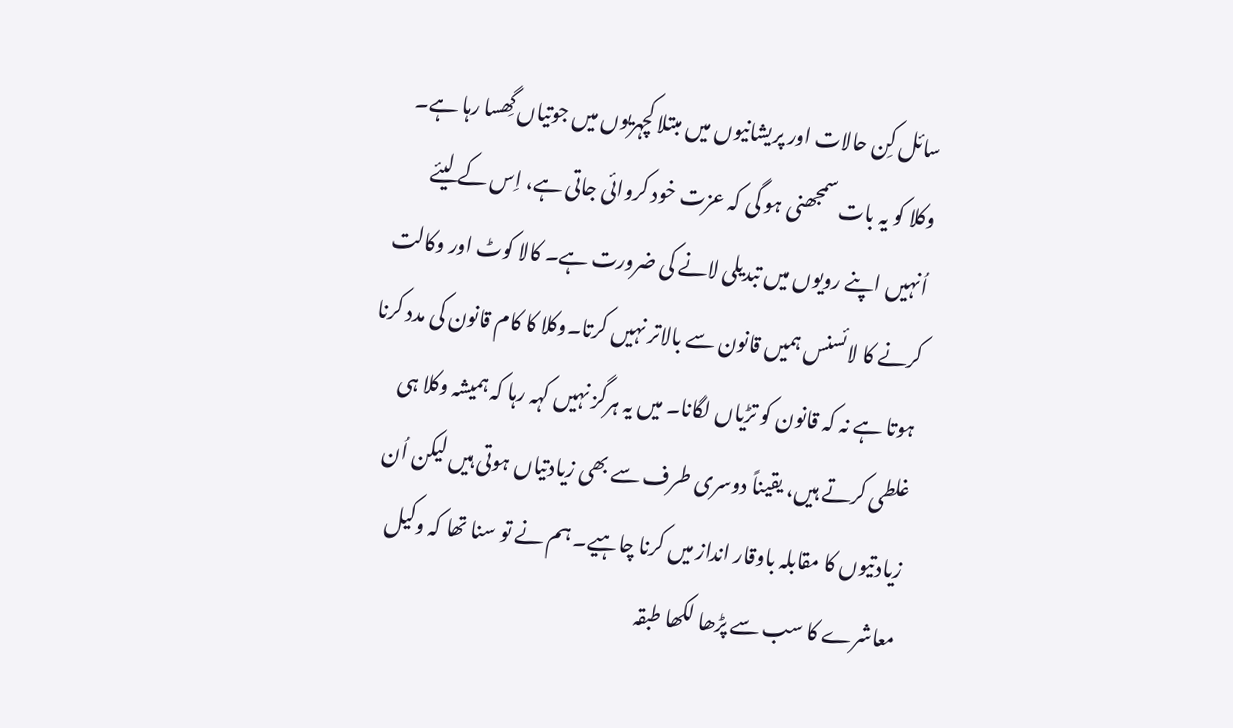سائل کِن حالات اور پریشانیوں میں مبتلا کچہریوں میں جوتیاں گِھسا رہا ہے۔ وکلا کو یہ بات سمجھنی ہو گی کہ عزت خود کروائی جاتی ہے، اِس کے لیئے اُنہیں اپنے رویوں میں تبدیلی لانے کی ضرورت ہے۔ کالا کوٹ اور وکالت کرنے کا لائسنس ہمیں قانون سے بالاتر نہیں کرتا۔وکلا کا کام قانون کی مدد کرنا ہوتا ہے نہ کہ قانون کو تڑیاں لگانا۔ میں یہ ہرگز نہیں کہہ رہا کہ ہمیشہ وکلا ہی غلطی کرتے ہیں، یقیناً دوسری طرف سے بھی زیادتیاں ہوتی ہیں لیکن اُن زیادتیوں کا مقابلہ باوقار انداز میں کرنا چاہیے۔ ہم نے تو سنا تھا کہ وکیل معاشرے کا سب سے پڑھا لکھا طبقہ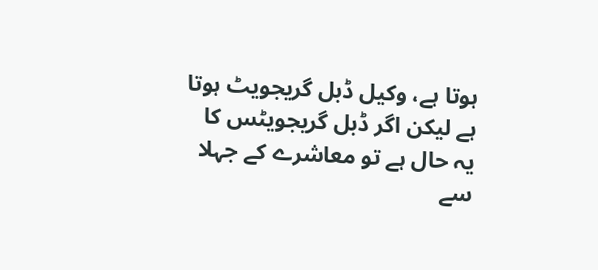ہوتا ہے، وکیل ڈبل گریجویٹ ہوتا ہے لیکن اگر ڈبل گریجویٹس کا یہ حال ہے تو معاشرے کے جہلا سے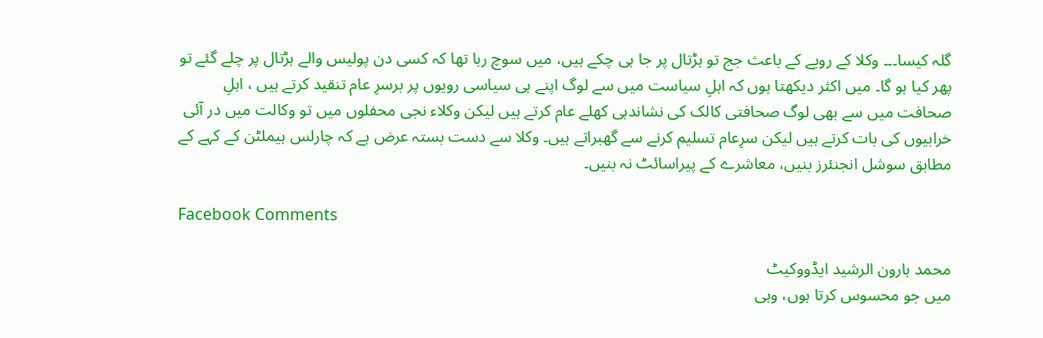گلہ کیسا۔۔۔ وکلا کے رویے کے باعث جج تو ہڑتال پر جا ہی چکے ہیں، میں سوچ رہا تھا کہ کسی دن پولیس والے ہڑتال پر چلے گئے تو پھر کیا ہو گا۔ میں اکثر دیکھتا ہوں کہ اہلِ سیاست میں سے لوگ اپنے ہی سیاسی رویوں پر برسرِ عام تنقید کرتے ہیں ، اہلِ صحافت میں سے بھی لوگ صحافتی کالک کی نشاندہی کھلے عام کرتے ہیں لیکن وکلاء نجی محفلوں میں تو وکالت میں در آئی خرابیوں کی بات کرتے ہیں لیکن سرِعام تسلیم کرنے سے گھبراتے ہیں۔ وکلا سے دست بستہ عرض ہے کہ چارلس ہیملٹن کے کہے کے مطابق سوشل انجنئرز بنیں، معاشرے کے پیراسائٹ نہ بنیں۔

Facebook Comments

محمد ہارون الرشید ایڈووکیٹ
میں جو محسوس کرتا ہوں، وہی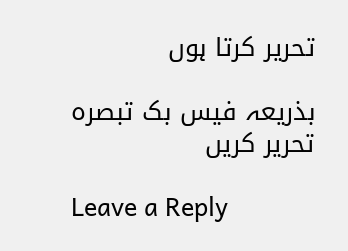تحریر کرتا ہوں

بذریعہ فیس بک تبصرہ تحریر کریں

Leave a Reply